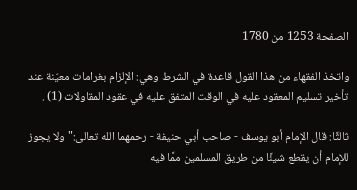الصفحة 1253 من 1780

واتخذ الفقهاء من هذا القول قاعدة في الشرط وهي: الإلزام بغرامات معيّنة عند تأخير تسليم المعقود عليه في الوقت المتفق عليه في عقود المقاولات (1) .

ثالثًا: قال الإمام أبو يوسف - صاحب أبي حنيفة - رحمهما الله تعالى:"ولا يجوز للإمام أن يقطع شيئًا من طريق المسلمين ممَّا فيه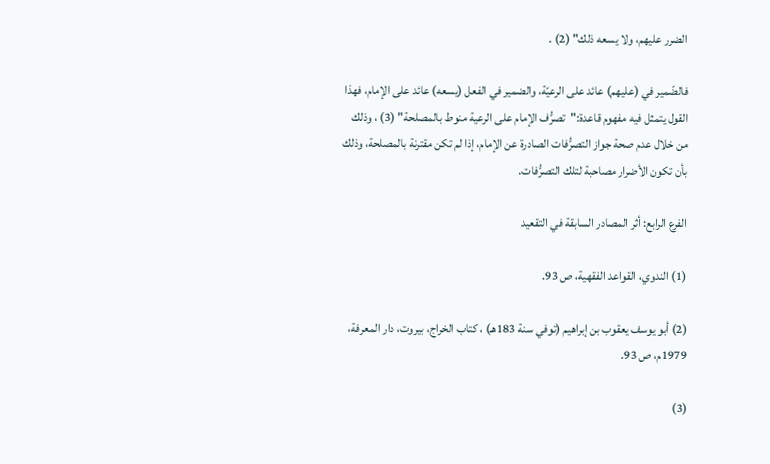الضرر عليهم، ولا يسعه ذلك" (2) .

فالضّمير في (عليهم) عائد على الرعيّة، والضمير في الفعل (يسعه) عائد على الإمام، فهذا القول يتمثل فيه مفهوم قاعدة:"تصرُّف الإمام على الرعية منوط بالمصلحة" (3) ، وذلك من خلال عدم صحة جواز التصرُّفات الصادرة عن الإمام، إذا لم تكن مقترنة بالمصلحة، وذلك بأن تكون الأضرار مصاحبة لتلك التصرُّفات.

الفرع الرابع: أثر المصادر السابقة في التقعيد

(1) الندوي، القواعد الفقهية، ص 93.

(2) أبو يوسف يعقوب بن إبراهيم (توفي سنة 183هـ) ، كتاب الخراج، بيروت، دار المعرفة، 1979م، ص 93.

(3)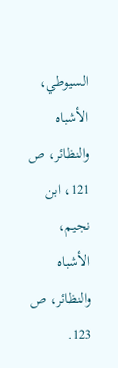السيوطي، الأشباه والنظائر، ص 121، ابن نجيم، الأشباه والنظائر، ص 123.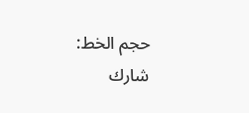حجم الخط:
شارك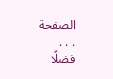الصفحة
. . .
فضلًا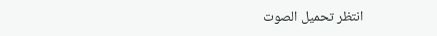انتظر تحميل الصوت